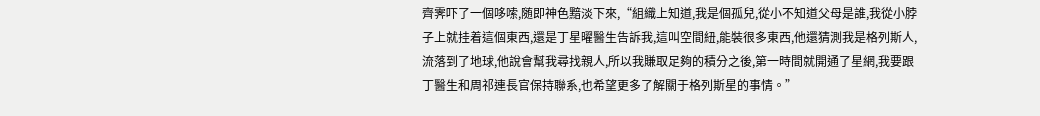齊霁吓了一個哆嗦,随即神色黯淡下來,“組織上知道,我是個孤兒,從小不知道父母是誰,我從小脖子上就挂着這個東西,還是丁星曜醫生告訴我,這叫空間紐,能裝很多東西,他還猜測我是格列斯人,流落到了地球,他說會幫我尋找親人,所以我賺取足夠的積分之後,第一時間就開通了星網,我要跟丁醫生和周祁連長官保持聯系,也希望更多了解關于格列斯星的事情。”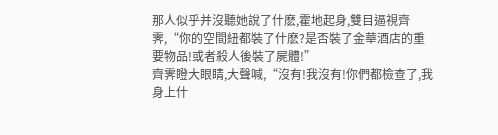那人似乎并沒聽她說了什麽,霍地起身,雙目逼視齊霁,“你的空間紐都裝了什麽?是否裝了金華酒店的重要物品!或者殺人後裝了屍體!”
齊霁瞪大眼睛,大聲喊,“沒有!我沒有!你們都檢查了,我身上什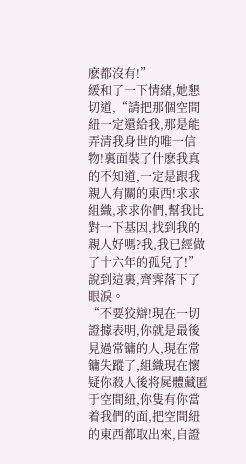麽都沒有!”
緩和了一下情緒,她懇切道,“請把那個空間紐一定還給我,那是能弄清我身世的唯一信物!裏面裝了什麽我真的不知道,一定是跟我親人有關的東西!求求組織,求求你們,幫我比對一下基因,找到我的親人好嗎?我,我已經做了十六年的孤兒了!”說到這裏,齊霁落下了眼淚。
“不要狡辯!現在一切證據表明,你就是最後見過常镛的人,現在常镛失蹤了,組織現在懷疑你殺人後将屍體藏匿于空間紐,你隻有你當着我們的面,把空間紐的東西都取出來,自證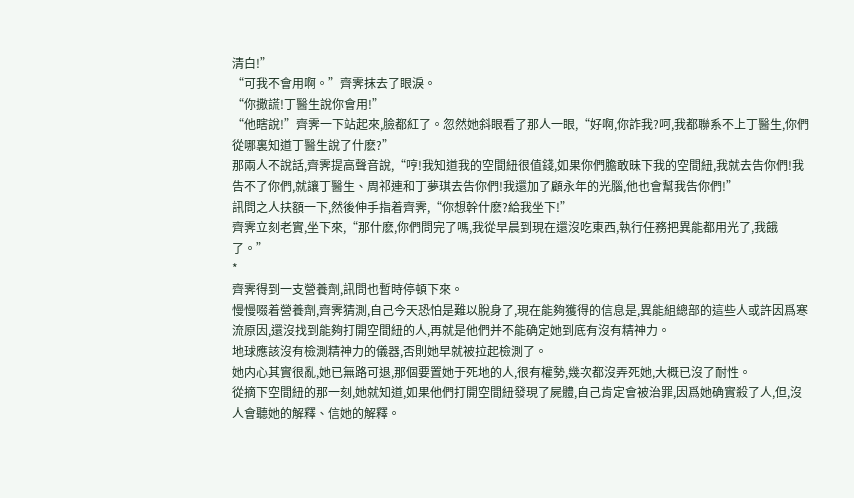清白!”
“可我不會用啊。”齊霁抹去了眼淚。
“你撒謊!丁醫生說你會用!”
“他瞎說!”齊霁一下站起來,臉都紅了。忽然她斜眼看了那人一眼,“好啊,你詐我?呵,我都聯系不上丁醫生,你們從哪裏知道丁醫生說了什麽?”
那兩人不說話,齊霁提高聲音說,“哼!我知道我的空間紐很值錢,如果你們膽敢昧下我的空間紐,我就去告你們!我告不了你們,就讓丁醫生、周祁連和丁夢琪去告你們!我還加了顧永年的光腦,他也會幫我告你們!”
訊問之人扶額一下,然後伸手指着齊霁,“你想幹什麽?給我坐下!”
齊霁立刻老實,坐下來,“那什麽,你們問完了嗎,我從早晨到現在還沒吃東西,執行任務把異能都用光了,我餓了。”
*
齊霁得到一支營養劑,訊問也暫時停頓下來。
慢慢啜着營養劑,齊霁猜測,自己今天恐怕是難以脫身了,現在能夠獲得的信息是,異能組總部的這些人或許因爲寒流原因,還沒找到能夠打開空間紐的人,再就是他們并不能确定她到底有沒有精神力。
地球應該沒有檢測精神力的儀器,否則她早就被拉起檢測了。
她内心其實很亂,她已無路可退,那個要置她于死地的人,很有權勢,幾次都沒弄死她,大概已沒了耐性。
從摘下空間紐的那一刻,她就知道,如果他們打開空間紐發現了屍體,自己肯定會被治罪,因爲她确實殺了人,但,沒人會聽她的解釋、信她的解釋。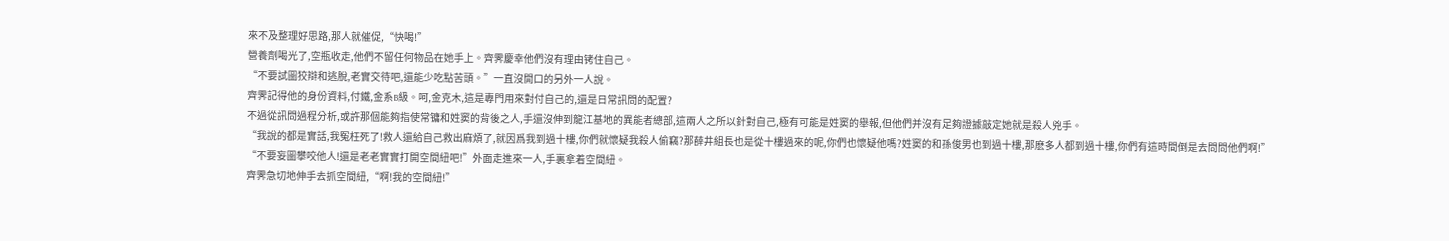來不及整理好思路,那人就催促,“快喝!”
營養劑喝光了,空瓶收走,他們不留任何物品在她手上。齊霁慶幸他們沒有理由铐住自己。
“不要試圖狡辯和逃脫,老實交待吧,還能少吃點苦頭。”一直沒開口的另外一人說。
齊霁記得他的身份資料,付鐵,金系B級。呵,金克木,這是專門用來對付自己的,還是日常訊問的配置?
不過從訊問過程分析,或許那個能夠指使常镛和姓窦的背後之人,手還沒伸到龍江基地的異能者總部,這兩人之所以針對自己,極有可能是姓窦的舉報,但他們并沒有足夠證據敲定她就是殺人兇手。
“我說的都是實話,我冤枉死了!救人還給自己救出麻煩了,就因爲我到過十樓,你們就懷疑我殺人偷竊?那薛井組長也是從十樓過來的呢,你們也懷疑他嗎?姓窦的和孫俊男也到過十樓,那麽多人都到過十樓,你們有這時間倒是去問問他們啊!”
“不要妄圖攀咬他人!還是老老實實打開空間紐吧!”外面走進來一人,手裏拿着空間紐。
齊霁急切地伸手去抓空間紐,“啊!我的空間紐!”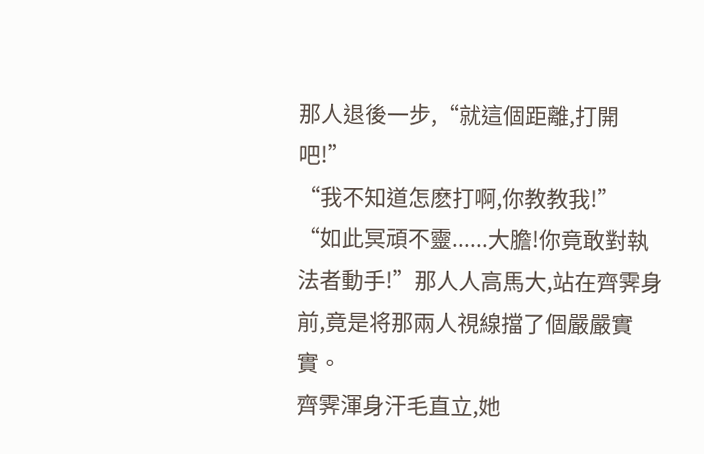那人退後一步,“就這個距離,打開吧!”
“我不知道怎麽打啊,你教教我!”
“如此冥頑不靈......大膽!你竟敢對執法者動手!”那人人高馬大,站在齊霁身前,竟是将那兩人視線擋了個嚴嚴實實。
齊霁渾身汗毛直立,她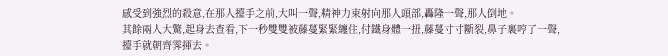感受到強烈的殺意,在那人擡手之前,大叫一聲,精神力束射向那人頭部,轟隆一聲,那人倒地。
其餘兩人大驚,起身去查看,下一秒雙雙被藤蔓緊緊纏住,付鐵身體一扭,藤蔓寸寸斷裂,鼻子裏哼了一聲,擡手就朝齊霁揮去。